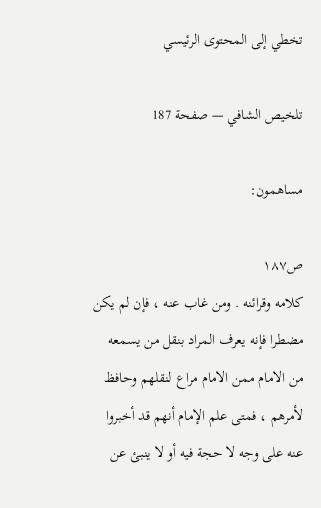تخطي إلى المحتوى الرئيسي

تلخيص الشافي — صفحة 187

مساهمون:

ص١٨٧
كلامه وقرائنه . ومن غاب عنه ، فإن لم يكن مضطرا فإنه يعرف المراد بنقل من يسمعه من الامام ممن الامام مراع لنقلهم وحافظ لأمرهم ، فمتى علم الإمام أنهم قد أخبروا عنه على وجه لا حجة فيه أو لا ينبئ عن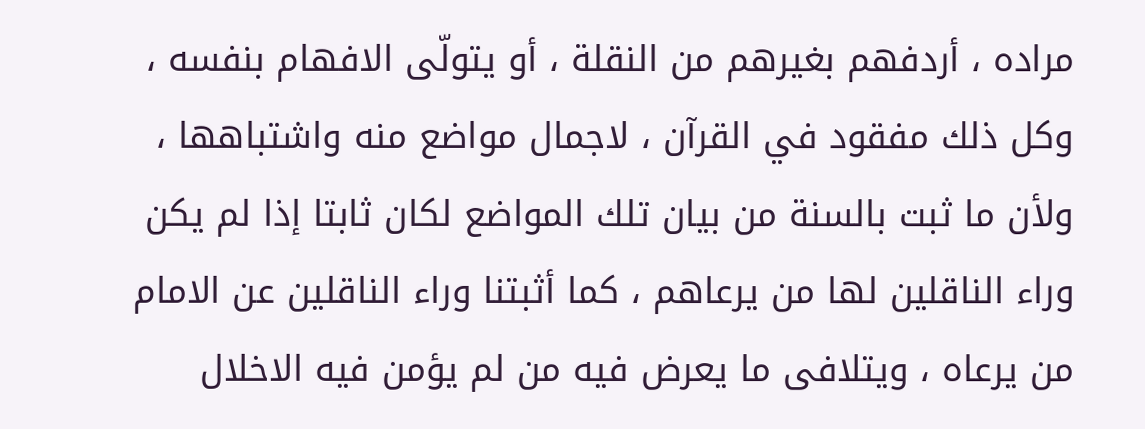مراده ، أردفهم بغيرهم من النقلة ، أو يتولّى الافهام بنفسه ، وكل ذلك مفقود في القرآن ، لاجمال مواضع منه واشتباهها ، ولأن ما ثبت بالسنة من بيان تلك المواضع لكان ثابتا إذا لم يكن وراء الناقلين لها من يرعاهم ، كما أثبتنا وراء الناقلين عن الامام من يرعاه ، ويتلافى ما يعرض فيه من لم يؤمن فيه الاخلال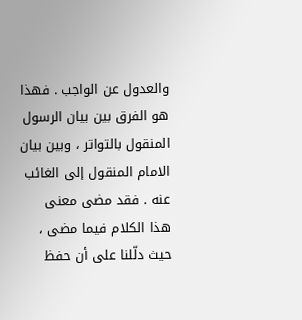والعدول عن الواجب . فهذا هو الفرق بين بيان الرسول المنقول بالتواتر ، وبين بيان الامام المنقول إلى الغائب عنه . فقد مضى معنى هذا الكلام فيما مضى ، حيث دلّلنا على أن حفظ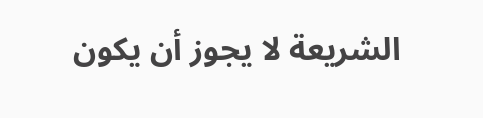الشريعة لا يجوز أن يكون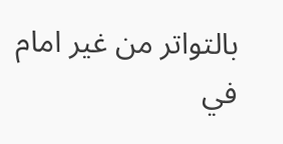بالتواتر من غير امام في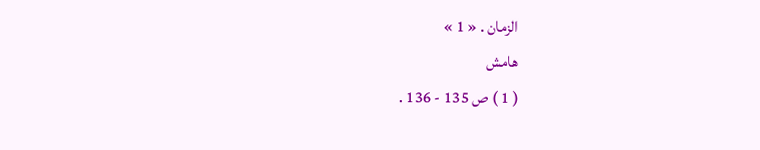الزمان . « 1 »
هامش
( 1 ) ص 135 - 136 .